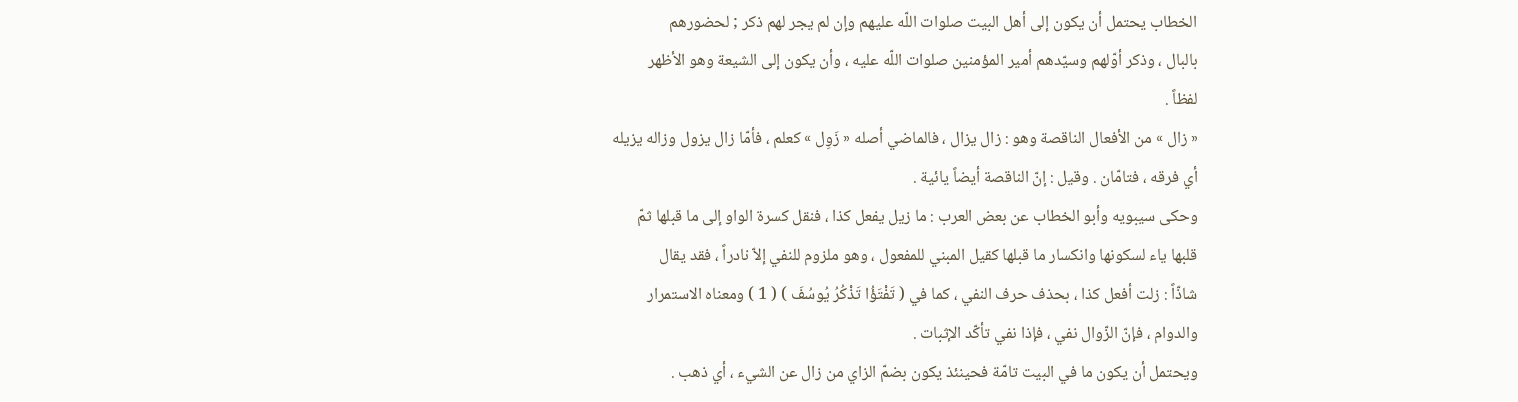الخطاب يحتمل أن يكون إلى أهل البيت صلوات اللّه عليهم وإن لم يجر لهم ذكر ; لحضورهم
بالبال ، وذكر أوّلهم وسيّدهم أمير المؤمنين صلوات اللّه عليه ، وأن يكون إلى الشيعة وهو الأظهر
لفظاً .
« زال » من الأفعال الناقصة وهو : زال يزال ، فالماضي أصله « زَوِل » كعلم ، فأمّا زال يزول وزاله يزيله
أي فرقه ، فتامّان . وقيل : إنّ الناقصة أيضاً يائية .
وحكى سيبويه وأبو الخطاب عن بعض العرب : ما زيل يفعل كذا ، فنقل كسرة الواو إلى ما قبلها ثمّ
قلبها ياء لسكونها وانكسار ما قبلها كقيل المبني للمفعول ، وهو ملزوم للنفي إلاّ نادراً ، فقد يقال
شاذّاً : زلت أفعل كذا ، بحذف حرف النفي ، كما في ( تَفْتَؤُا تَذْكُرُ يُوسُفَ ) ( 1 ) ومعناه الاستمرار
والدوام ، فإنّ الزّوال نفي ، فإذا نفي تأكّد الإثبات .
ويحتمل أن يكون ما في البيت تامّة فحينئذ يكون بضمّ الزاي من زال عن الشيء ، أي ذهب .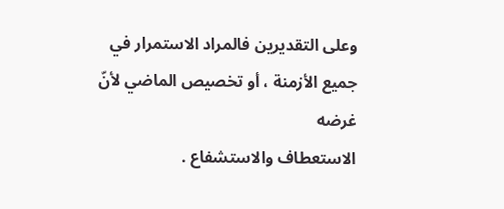وعلى التقديرين فالمراد الاستمرار في جميع الأزمنة ، أو تخصيص الماضي لأنّ غرضه
الاستعطاف والاستشفاع .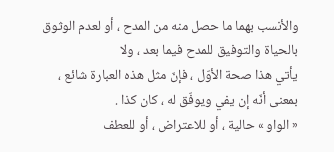والأنسب بهما ما حصل منه من المدح ، أو لعدم الوثوق بالحياة والتوفيق للمدح فيما بعد ، ولا
يأتي هذا صحة الأوّل ، فإنّ مثل هذه العبارة شائع ، بمعنى أنّه إن يفي ويوفّق له ، كان كذا .
« الواو » حالية ، أو للاعتراض ، أو للعطف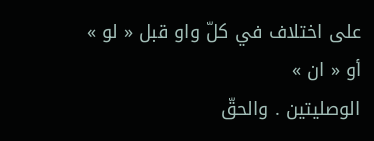على اختلاف في كلّ واو قبل « لو » أو « ان »
الوصليتين . والحقّ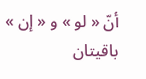أنّ « لو » و « إن » باقيتان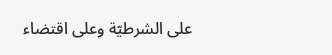على الشرطيّة وعلى اقتضاء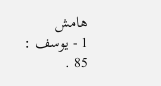هامش
1 - يوسف : 85 .